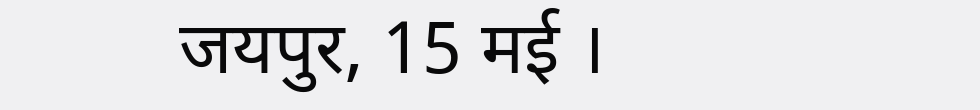जयपुर, 15 मई ।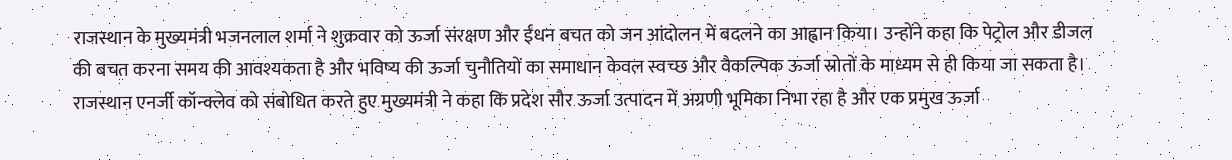राजस्थान के मुख्यमंत्री भजनलाल शर्मा ने शुक्रवार को ऊर्जा संरक्षण और ईंधन बचत को जन आंदोलन में बदलने का आह्वान किया। उन्होंने कहा कि पेट्रोल और डीजल की बचत करना समय की आवश्यकता है और भविष्य की ऊर्जा चुनौतियों का समाधान केवल स्वच्छ और वैकल्पिक ऊर्जा स्रोतों के माध्यम से ही किया जा सकता है।
राजस्थान एनर्जी कॉन्क्लेव को संबोधित करते हुए मुख्यमंत्री ने कहा कि प्रदेश सौर ऊर्जा उत्पादन में अग्रणी भूमिका निभा रहा है और एक प्रमुख ऊर्जा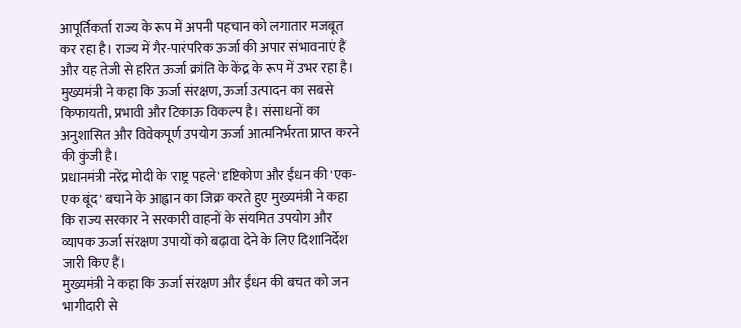आपूर्तिकर्ता राज्य के रूप में अपनी पहचान को लगातार मजबूत कर रहा है। राज्य में गैर-पारंपरिक ऊर्जा की अपार संभावनाएं हैं और यह तेजी से हरित ऊर्जा क्रांति के केंद्र के रूप में उभर रहा है।
मुख्यमंत्री ने कहा कि ऊर्जा संरक्षण, ऊर्जा उत्पादन का सबसे किफायती, प्रभावी और टिकाऊ विकल्प है। संसाधनों का अनुशासित और विवेकपूर्ण उपयोग ऊर्जा आत्मनिर्भरता प्राप्त करने की कुंजी है।
प्रधानमंत्री नरेंद्र मोदी के 'राष्ट्र पहले' दृष्टिकोण और ईंधन की 'एक-एक बूंद' बचाने के आह्वान का जिक्र करते हुए मुख्यमंत्री ने कहा कि राज्य सरकार ने सरकारी वाहनों के संयमित उपयोग और व्यापक ऊर्जा संरक्षण उपायों को बढ़ावा देने के लिए दिशानिर्देश जारी किए हैं।
मुख्यमंत्री ने कहा कि ऊर्जा संरक्षण और ईंधन की बचत को जन भागीदारी से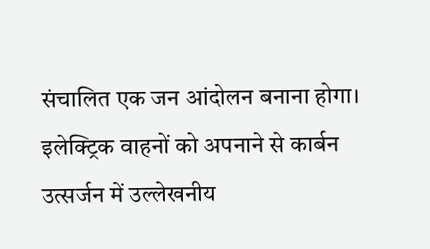संचालित एक जन आंदोलन बनाना होगा। इलेक्ट्रिक वाहनों को अपनाने से कार्बन उत्सर्जन में उल्लेखनीय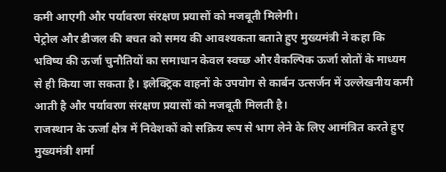कमी आएगी और पर्यावरण संरक्षण प्रयासों को मजबूती मिलेगी।
पेट्रोल और डीजल की बचत को समय की आवश्यकता बताते हुए मुख्यमंत्री ने कहा कि भविष्य की ऊर्जा चुनौतियों का समाधान केवल स्वच्छ और वैकल्पिक ऊर्जा स्रोतों के माध्यम से ही किया जा सकता है। इलेक्ट्रिक वाहनों के उपयोग से कार्बन उत्सर्जन में उल्लेखनीय कमी आती है और पर्यावरण संरक्षण प्रयासों को मजबूती मिलती है।
राजस्थान के ऊर्जा क्षेत्र में निवेशकों को सक्रिय रूप से भाग लेने के लिए आमंत्रित करते हुए मुख्यमंत्री शर्मा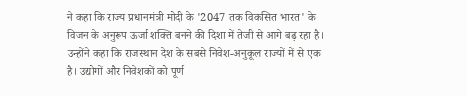ने कहा कि राज्य प्रधानमंत्री मोदी के '2047 तक विकसित भारत' के विजन के अनुरूप ऊर्जा शक्ति बनने की दिशा में तेजी से आगे बढ़ रहा है।
उन्होंने कहा कि राजस्थान देश के सबसे निवेश-अनुकूल राज्यों में से एक है। उद्योगों और निवेशकों को पूर्ण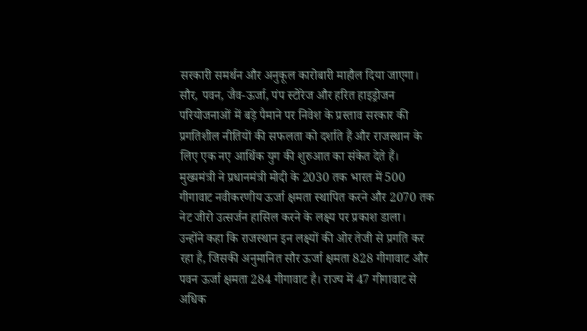सरकारी समर्थन और अनुकूल कारोबारी माहौल दिया जाएगा। सौर, पवन, जैव-ऊर्जा, पंप स्टोरेज और हरित हाइड्रोजन परियोजनाओं में बड़े पैमाने पर निवेश के प्रस्ताव सरकार की प्रगतिशील नीतियों की सफलता को दर्शाते हैं और राजस्थान के लिए एक नए आर्थिक युग की शुरुआत का संकेत देते हैं।
मुख्यमंत्री ने प्रधानमंत्री मोदी के 2030 तक भारत में 500 गीगावाट नवीकरणीय ऊर्जा क्षमता स्थापित करने और 2070 तक नेट जीरो उत्सर्जन हासिल करने के लक्ष्य पर प्रकाश डाला।
उन्होंने कहा कि राजस्थान इन लक्ष्यों की ओर तेजी से प्रगति कर रहा है, जिसकी अनुमानित सौर ऊर्जा क्षमता 828 गीगावाट और पवन ऊर्जा क्षमता 284 गीगावाट है। राज्य में 47 गीगावाट से अधिक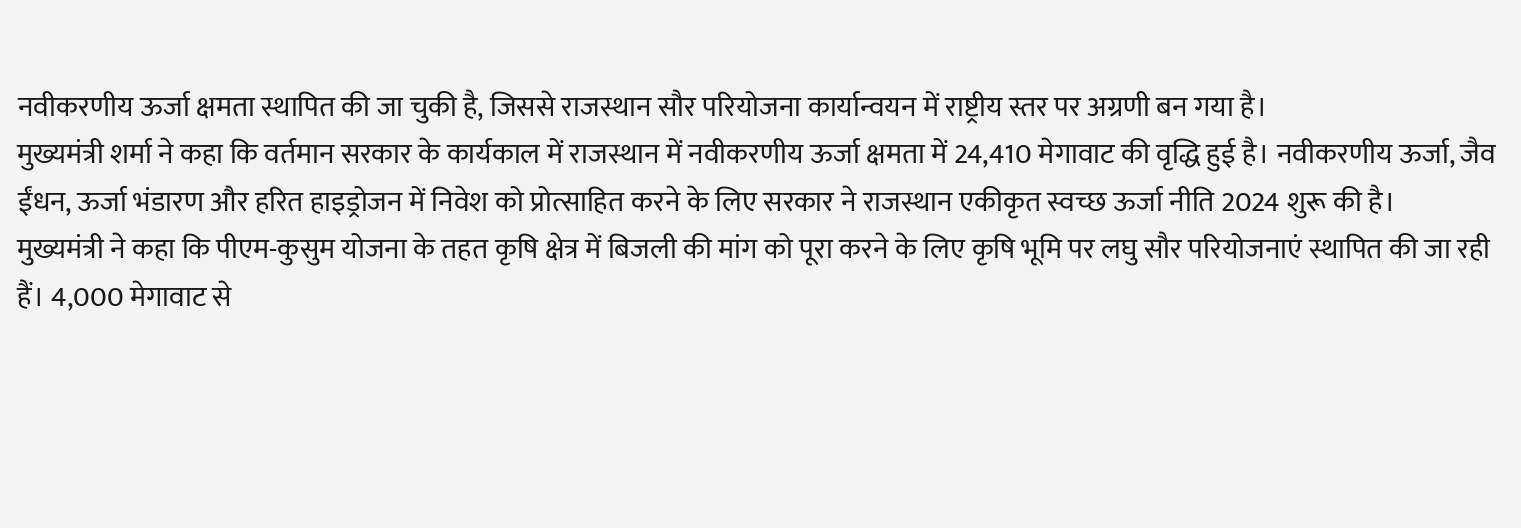नवीकरणीय ऊर्जा क्षमता स्थापित की जा चुकी है, जिससे राजस्थान सौर परियोजना कार्यान्वयन में राष्ट्रीय स्तर पर अग्रणी बन गया है।
मुख्यमंत्री शर्मा ने कहा कि वर्तमान सरकार के कार्यकाल में राजस्थान में नवीकरणीय ऊर्जा क्षमता में 24,410 मेगावाट की वृद्धि हुई है। नवीकरणीय ऊर्जा, जैव ईंधन, ऊर्जा भंडारण और हरित हाइड्रोजन में निवेश को प्रोत्साहित करने के लिए सरकार ने राजस्थान एकीकृत स्वच्छ ऊर्जा नीति 2024 शुरू की है।
मुख्यमंत्री ने कहा कि पीएम-कुसुम योजना के तहत कृषि क्षेत्र में बिजली की मांग को पूरा करने के लिए कृषि भूमि पर लघु सौर परियोजनाएं स्थापित की जा रही हैं। 4,000 मेगावाट से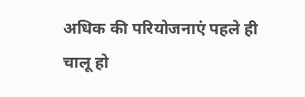अधिक की परियोजनाएं पहले ही चालू हो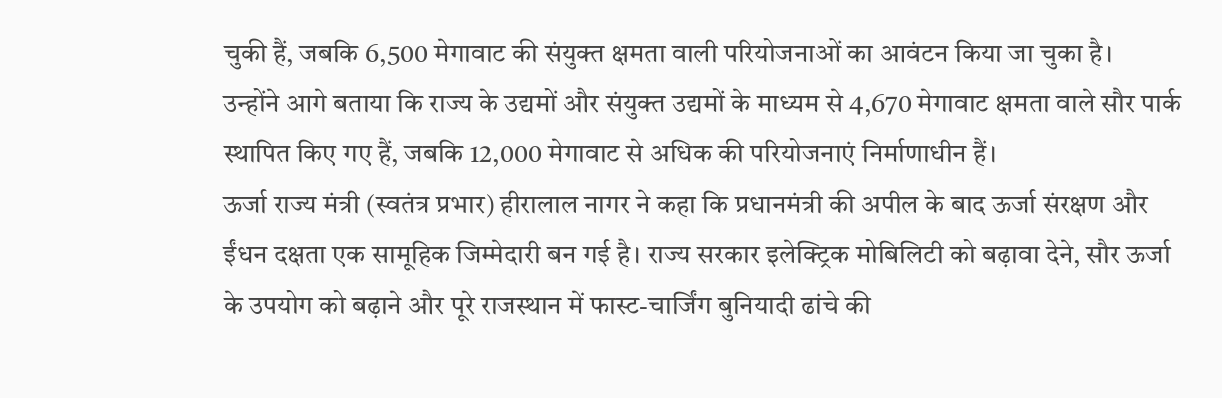चुकी हैं, जबकि 6,500 मेगावाट की संयुक्त क्षमता वाली परियोजनाओं का आवंटन किया जा चुका है।
उन्होंने आगे बताया कि राज्य के उद्यमों और संयुक्त उद्यमों के माध्यम से 4,670 मेगावाट क्षमता वाले सौर पार्क स्थापित किए गए हैं, जबकि 12,000 मेगावाट से अधिक की परियोजनाएं निर्माणाधीन हैं।
ऊर्जा राज्य मंत्री (स्वतंत्र प्रभार) हीरालाल नागर ने कहा कि प्रधानमंत्री की अपील के बाद ऊर्जा संरक्षण और ईंधन दक्षता एक सामूहिक जिम्मेदारी बन गई है। राज्य सरकार इलेक्ट्रिक मोबिलिटी को बढ़ावा देने, सौर ऊर्जा के उपयोग को बढ़ाने और पूरे राजस्थान में फास्ट-चार्जिंग बुनियादी ढांचे की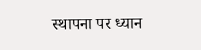स्थापना पर ध्यान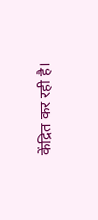केंद्रित कर रही है।